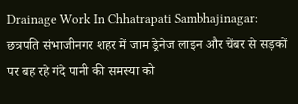Drainage Work In Chhatrapati Sambhajinagar: छत्रपति संभाजीनगर शहर में जाम ड्रेनेज लाइन और चेंबर से सड़कों पर बह रहे गंदे पानी की समस्या को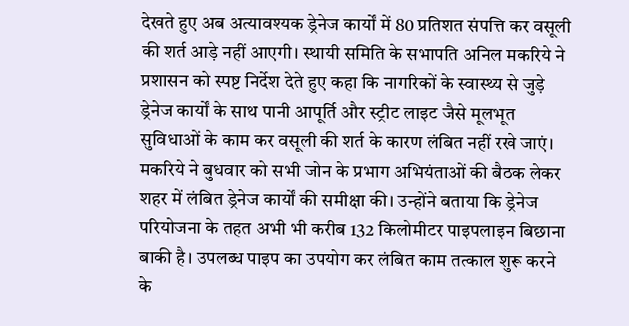देखते हुए अब अत्यावश्यक ड्रेनेज कार्यों में 80 प्रतिशत संपत्ति कर वसूली की शर्त आड़े नहीं आएगी। स्थायी समिति के सभापति अनिल मकरिये ने प्रशासन को स्पष्ट निर्देश देते हुए कहा कि नागरिकों के स्वास्थ्य से जुड़े ड्रेनेज कार्यों के साथ पानी आपूर्ति और स्ट्रीट लाइट जैसे मूलभूत सुविधाओं के काम कर वसूली की शर्त के कारण लंबित नहीं रखे जाएं।
मकरिये ने बुधवार को सभी जोन के प्रभाग अभियंताओं की बैठक लेकर शहर में लंबित ड्रेनेज कार्यों की समीक्षा की। उन्होंने बताया कि ड्रेनेज परियोजना के तहत अभी भी करीब 132 किलोमीटर पाइपलाइन बिछाना बाकी है। उपलब्ध पाइप का उपयोग कर लंबित काम तत्काल शुरू करने के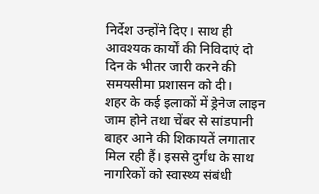निर्देश उन्होंने दिए। साथ ही आवश्यक कार्यों की निविदाएं दो दिन के भीतर जारी करने की समयसीमा प्रशासन को दी।
शहर के कई इलाकों में ड्रेनेज लाइन जाम होने तथा चेंबर से सांडपानी बाहर आने की शिकायतें लगातार मिल रही हैं। इससे दुर्गंध के साथ नागरिकों को स्वास्थ्य संबंधी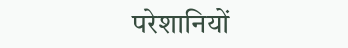परेशानियों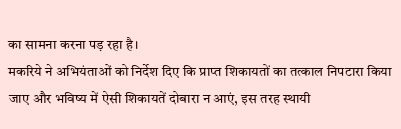का सामना करना पड़ रहा है।
मकरिये ने अभियंताओं को निर्देश दिए कि प्राप्त शिकायतों का तत्काल निपटारा किया जाए और भविष्य में ऐसी शिकायतें दोबारा न आएं, इस तरह स्थायी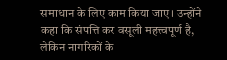समाधान के लिए काम किया जाए। उन्होंने कहा कि संपत्ति कर वसूली महत्त्वपूर्ण है, लेकिन नागरिकों के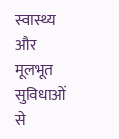स्वास्थ्य और मूलभूत सुविधाओं से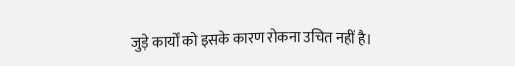जुड़े कार्यों को इसके कारण रोकना उचित नहीं है।